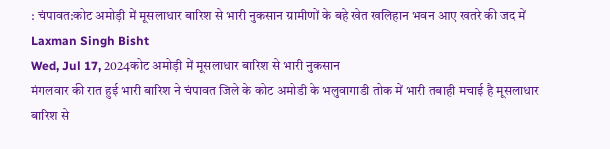: चंपावत:कोट अमोड़ी में मूसलाधार बारिश से भारी नुकसान ग्रामीणों के बहे खेत खलिहान भवन आए खतरे की जद में
Laxman Singh Bisht
Wed, Jul 17, 2024कोट अमोड़ी में मूसलाधार बारिश से भारी नुकसान
मंगलवार की रात हुई भारी बारिश ने चंपावत जिले के कोट अमोडी के भलुवागाडी तोक में भारी तबाही मचाई है मूसलाधार बारिश से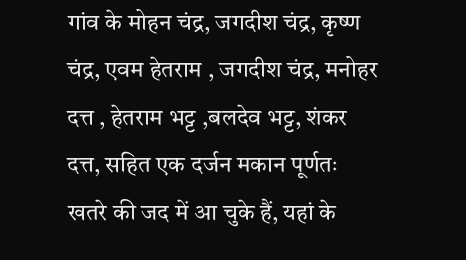गांव के मोहन चंद्र, जगदीश चंद्र, कृष्ण चंद्र, एवम हेतराम , जगदीश चंद्र, मनोहर दत्त , हेतराम भट्ट ,बलदेव भट्ट, शंकर दत्त, सहित एक दर्जन मकान पूर्णतः खतरे की जद में आ चुके हैं, यहां के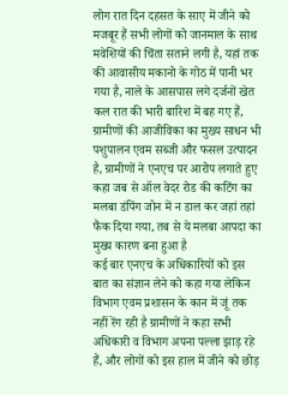लोग रात दिन दहसत के साए में जीने को मजबूर हैं सभी लोगों को जानमाल के साथ मवेशियों की चिंता सताने लगी है, यहां तक की आवासीय मकानो के गोठ में पानी भर गया है, नाले के आसपास लगे दर्जनों खेत कल रात की भारी बारिश में बह गए हैं, ग्रामीणों की आजीविका का मुख्य साधन भी पशुपालन एवम सब्जी और फसल उत्पादन है, ग्रामीणों ने एनएच पर आरोप लगाते हुए कहा जब से ऑल वेदर रोड की कटिंग का मलबा डंपिंग जोन में न डाल कर जहां तहां फैंक दिया गया, तब से ये मलबा आपदा का मुख्य कारण बना हुआ है
कई बार एनएच के अधिकारियों को इस बात का संज्ञान लेने को कहा गया लेकिन विभाग एवम प्रशासन के कान में जूं तक नहीं रेंग रही है ग्रामीणों ने कहा सभी अधिकारी व विभाग अपना पल्ला झाड़ रहे हैं, और लोगों को इस हाल में जीने को छोड़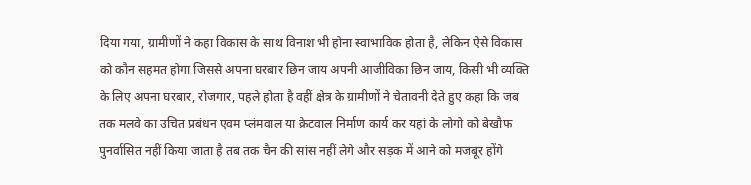दिया गया, ग्रामीणों ने कहा विकास के साथ विनाश भी होना स्वाभाविक होता है, लेकिन ऐसे विकास को कौन सहमत होगा जिससे अपना घरबार छिन जाय अपनी आजीविका छिन जाय, किसी भी व्यक्ति के लिए अपना घरबार, रोजगार, पहले होता है वहीं क्षेत्र के ग्रामीणों ने चेतावनी देते हुए कहा कि जब तक मलवे का उचित प्रबंधन एवम प्लंमवाल या क्रेटवाल निर्माण कार्य कर यहां के लोगो को बेखौफ पुनर्वासित नहीं किया जाता है तब तक चैन की सांस नहीं लेगे और सड़क में आने को मजबूर होंगे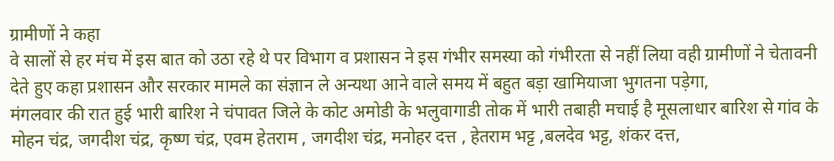ग्रामीणों ने कहा
वे सालों से हर मंच में इस बात को उठा रहे थे पर विभाग व प्रशासन ने इस गंभीर समस्या को गंभीरता से नहीं लिया वही ग्रामीणों ने चेतावनी देते हुए कहा प्रशासन और सरकार मामले का संज्ञान ले अन्यथा आने वाले समय में बहुत बड़ा खामियाजा भुगतना पड़ेगा,
मंगलवार की रात हुई भारी बारिश ने चंपावत जिले के कोट अमोडी के भलुवागाडी तोक में भारी तबाही मचाई है मूसलाधार बारिश से गांव के मोहन चंद्र, जगदीश चंद्र, कृष्ण चंद्र, एवम हेतराम , जगदीश चंद्र, मनोहर दत्त , हेतराम भट्ट ,बलदेव भट्ट, शंकर दत्त,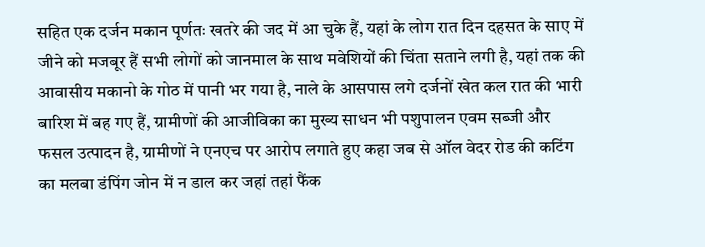सहित एक दर्जन मकान पूर्णतः खतरे की जद में आ चुके हैं, यहां के लोग रात दिन दहसत के साए में जीने को मजबूर हैं सभी लोगों को जानमाल के साथ मवेशियों की चिंता सताने लगी है, यहां तक की आवासीय मकानो के गोठ में पानी भर गया है, नाले के आसपास लगे दर्जनों खेत कल रात की भारी बारिश में बह गए हैं, ग्रामीणों की आजीविका का मुख्य साधन भी पशुपालन एवम सब्जी और फसल उत्पादन है, ग्रामीणों ने एनएच पर आरोप लगाते हुए कहा जब से ऑल वेदर रोड की कटिंग का मलबा डंपिंग जोन में न डाल कर जहां तहां फैंक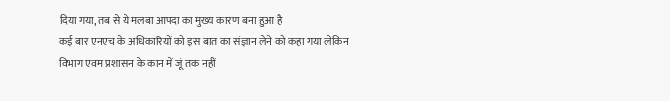दिया गया, तब से ये मलबा आपदा का मुख्य कारण बना हुआ है
कई बार एनएच के अधिकारियों को इस बात का संज्ञान लेने को कहा गया लेकिन विभाग एवम प्रशासन के कान में जूं तक नहीं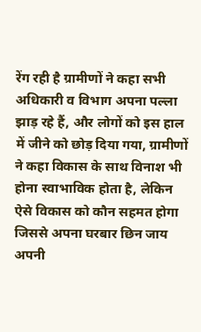रेंग रही है ग्रामीणों ने कहा सभी अधिकारी व विभाग अपना पल्ला झाड़ रहे हैं, और लोगों को इस हाल में जीने को छोड़ दिया गया, ग्रामीणों ने कहा विकास के साथ विनाश भी होना स्वाभाविक होता है, लेकिन ऐसे विकास को कौन सहमत होगा जिससे अपना घरबार छिन जाय अपनी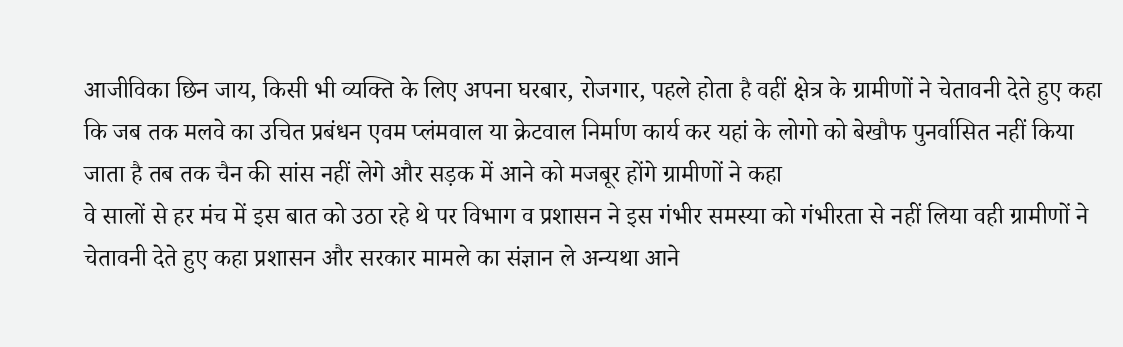आजीविका छिन जाय, किसी भी व्यक्ति के लिए अपना घरबार, रोजगार, पहले होता है वहीं क्षेत्र के ग्रामीणों ने चेतावनी देते हुए कहा कि जब तक मलवे का उचित प्रबंधन एवम प्लंमवाल या क्रेटवाल निर्माण कार्य कर यहां के लोगो को बेखौफ पुनर्वासित नहीं किया जाता है तब तक चैन की सांस नहीं लेगे और सड़क में आने को मजबूर होंगे ग्रामीणों ने कहा
वे सालों से हर मंच में इस बात को उठा रहे थे पर विभाग व प्रशासन ने इस गंभीर समस्या को गंभीरता से नहीं लिया वही ग्रामीणों ने चेतावनी देते हुए कहा प्रशासन और सरकार मामले का संज्ञान ले अन्यथा आने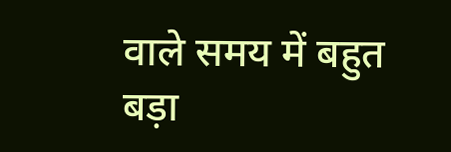वाले समय में बहुत बड़ा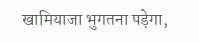खामियाजा भुगतना पड़ेगा,